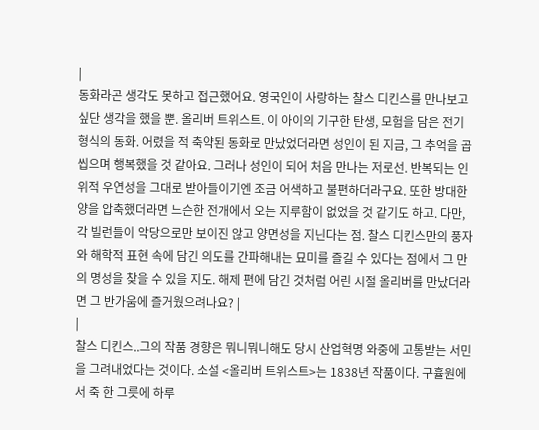|
동화라곤 생각도 못하고 접근했어요. 영국인이 사랑하는 찰스 디킨스를 만나보고 싶단 생각을 했을 뿐. 올리버 트위스트. 이 아이의 기구한 탄생, 모험을 담은 전기 형식의 동화. 어렸을 적 축약된 동화로 만났었더라면 성인이 된 지금, 그 추억을 곱씹으며 행복했을 것 같아요. 그러나 성인이 되어 처음 만나는 저로선. 반복되는 인위적 우연성을 그대로 받아들이기엔 조금 어색하고 불편하더라구요. 또한 방대한 양을 압축했더라면 느슨한 전개에서 오는 지루함이 없었을 것 같기도 하고. 다만, 각 빌런들이 악당으로만 보이진 않고 양면성을 지닌다는 점. 찰스 디킨스만의 풍자와 해학적 표현 속에 담긴 의도를 간파해내는 묘미를 즐길 수 있다는 점에서 그 만의 명성을 찾을 수 있을 지도. 해제 편에 담긴 것처럼 어린 시절 올리버를 만났더라면 그 반가움에 즐거웠으려나요? |
|
찰스 디킨스..그의 작품 경향은 뭐니뭐니해도 당시 산업혁명 와중에 고통받는 서민을 그려내었다는 것이다. 소설 <올리버 트위스트>는 1838년 작품이다. 구휼원에서 죽 한 그릇에 하루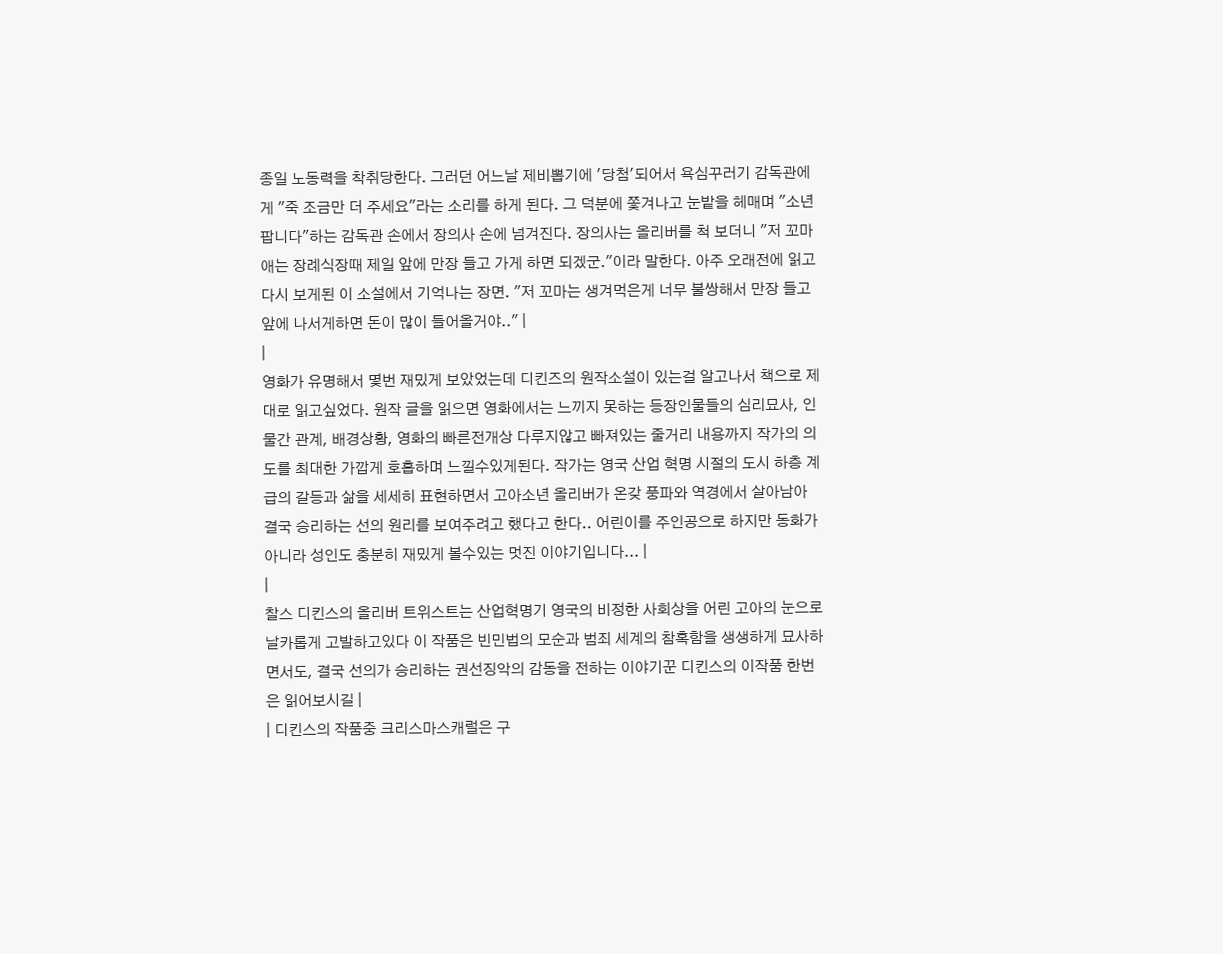종일 노동력을 착취당한다. 그러던 어느날 제비뽑기에 '당첨'되어서 욕심꾸러기 감독관에게 "죽 조금만 더 주세요"라는 소리를 하게 된다. 그 덕분에 쫓겨나고 눈밭을 헤매며 "소년 팝니다"하는 감독관 손에서 장의사 손에 넘겨진다. 장의사는 올리버를 척 보더니 "저 꼬마애는 장례식장때 제일 앞에 만장 들고 가게 하면 되겠군."이라 말한다. 아주 오래전에 읽고 다시 보게된 이 소설에서 기억나는 장면. "저 꼬마는 생겨먹은게 너무 불쌍해서 만장 들고 앞에 나서게하면 돈이 많이 들어올거야.." |
|
영화가 유명해서 몇번 재밌게 보았었는데 디킨즈의 원작소설이 있는걸 알고나서 책으로 제대로 읽고싶었다. 원작 글을 읽으면 영화에서는 느끼지 못하는 등장인물들의 심리묘사, 인물간 관계, 배경상황, 영화의 빠른전개상 다루지않고 빠져있는 줄거리 내용까지 작가의 의도를 최대한 가깝게 호흡하며 느낄수있게된다. 작가는 영국 산업 혁명 시절의 도시 하층 계급의 갈등과 삶을 세세히 표현하면서 고아소년 올리버가 온갖 풍파와 역경에서 살아남아 결국 승리하는 선의 원리를 보여주려고 했다고 한다.. 어린이를 주인공으로 하지만 동화가 아니라 성인도 충분히 재밌게 볼수있는 멋진 이야기입니다... |
|
찰스 디킨스의 올리버 트위스트는 산업혁명기 영국의 비정한 사회상을 어린 고아의 눈으로 날카롭게 고발하고있다 이 작품은 빈민법의 모순과 범죄 세계의 참혹함을 생생하게 묘사하면서도, 결국 선의가 승리하는 권선징악의 감동을 전하는 이야기꾼 디킨스의 이작품 한번은 읽어보시길 |
| 디킨스의 작품중 크리스마스캐럴은 구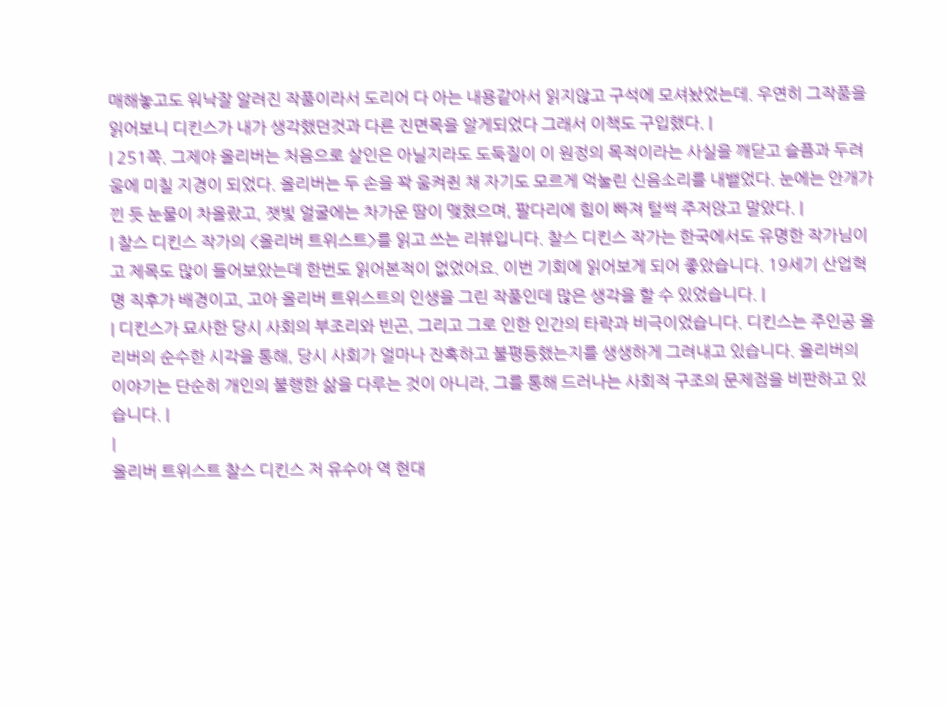매해놓고도 워낙잘 알려진 작품이라서 도리어 다 아는 내용같아서 읽지않고 구석에 모셔놨었는데. 우연히 그작품을 읽어보니 디킨스가 내가 생각했던것과 다른 진면목을 알게되었다 그래서 이책도 구입했다. |
| 251쪽. 그제야 올리버는 처음으로 살인은 아닐지라도 도둑질이 이 원정의 목적이라는 사실을 깨닫고 슬픔과 두려움에 미칠 지경이 되었다. 올리버는 두 손을 꽉 움켜쥔 채 자기도 모르게 억눌린 신음소리를 내뱉었다. 눈에는 안개가 낀 듯 눈물이 차올랐고, 잿빛 얼굴에는 차가운 땀이 맺혔으며, 팔다리에 힘이 빠져 털썩 주저앉고 말았다. |
| 찰스 디킨스 작가의 <올리버 트위스트>를 읽고 쓰는 리뷰입니다. 찰스 디킨스 작가는 한국에서도 유명한 작가님이고 제목도 많이 들어보았는데 한번도 읽어본적이 없었어요. 이번 기회에 읽어보게 되어 좋았습니다. 19세기 산업혁명 직후가 배경이고, 고아 올리버 트위스트의 인생을 그린 작품인데 많은 생각을 할 수 있었습니다. |
| 디킨스가 묘사한 당시 사회의 부조리와 빈곤, 그리고 그로 인한 인간의 타락과 비극이었습니다. 디킨스는 주인공 올리버의 순수한 시각을 통해, 당시 사회가 얼마나 잔혹하고 불평등했는지를 생생하게 그려내고 있습니다. 올리버의 이야기는 단순히 개인의 불행한 삶을 다루는 것이 아니라, 그를 통해 드러나는 사회적 구조의 문제점을 비판하고 있습니다. |
|
올리버 트위스트 찰스 디킨스 저 유수아 역 현대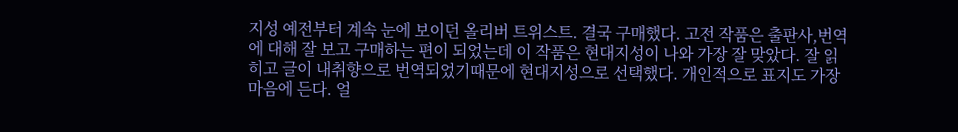지성 예전부터 계속 눈에 보이던 올리버 트위스트. 결국 구매했다. 고전 작품은 출판사,번역에 대해 잘 보고 구매하는 편이 되었는데 이 작품은 현대지성이 나와 가장 잘 맞았다. 잘 읽히고 글이 내취향으로 번역되었기때문에 현대지성으로 선택했다. 개인적으로 표지도 가장 마음에 든다. 얼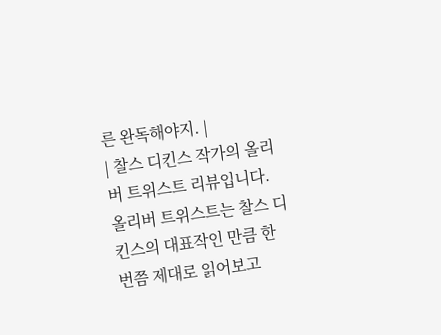른 완독해야지. |
| 찰스 디킨스 작가의 올리버 트위스트 리뷰입니다. 올리버 트위스트는 찰스 디킨스의 대표작인 만큼 한 번쯤 제대로 읽어보고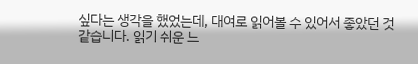싶다는 생각을 했었는데, 대여로 읽어볼 수 있어서 좋았던 것 같습니다. 읽기 쉬운 느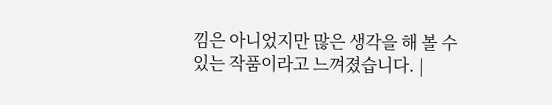낌은 아니었지만 많은 생각을 해 볼 수 있는 작품이라고 느껴졌습니다. |